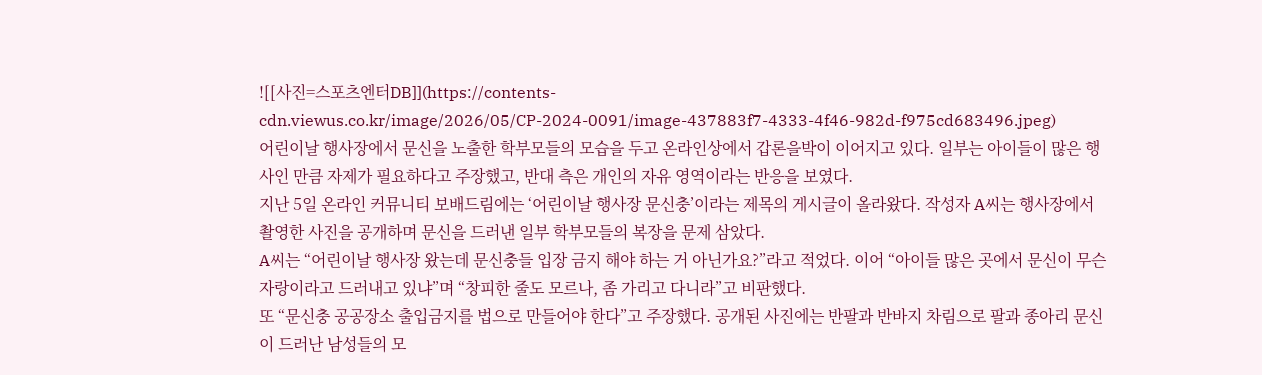![[사진=스포츠엔터DB]](https://contents-cdn.viewus.co.kr/image/2026/05/CP-2024-0091/image-437883f7-4333-4f46-982d-f975cd683496.jpeg)
어린이날 행사장에서 문신을 노출한 학부모들의 모습을 두고 온라인상에서 갑론을박이 이어지고 있다. 일부는 아이들이 많은 행사인 만큼 자제가 필요하다고 주장했고, 반대 측은 개인의 자유 영역이라는 반응을 보였다.
지난 5일 온라인 커뮤니티 보배드림에는 ‘어린이날 행사장 문신충’이라는 제목의 게시글이 올라왔다. 작성자 A씨는 행사장에서 촬영한 사진을 공개하며 문신을 드러낸 일부 학부모들의 복장을 문제 삼았다.
A씨는 “어린이날 행사장 왔는데 문신충들 입장 금지 해야 하는 거 아닌가요?”라고 적었다. 이어 “아이들 많은 곳에서 문신이 무슨 자랑이라고 드러내고 있냐”며 “창피한 줄도 모르나, 좀 가리고 다니라”고 비판했다.
또 “문신충 공공장소 출입금지를 법으로 만들어야 한다”고 주장했다. 공개된 사진에는 반팔과 반바지 차림으로 팔과 종아리 문신이 드러난 남성들의 모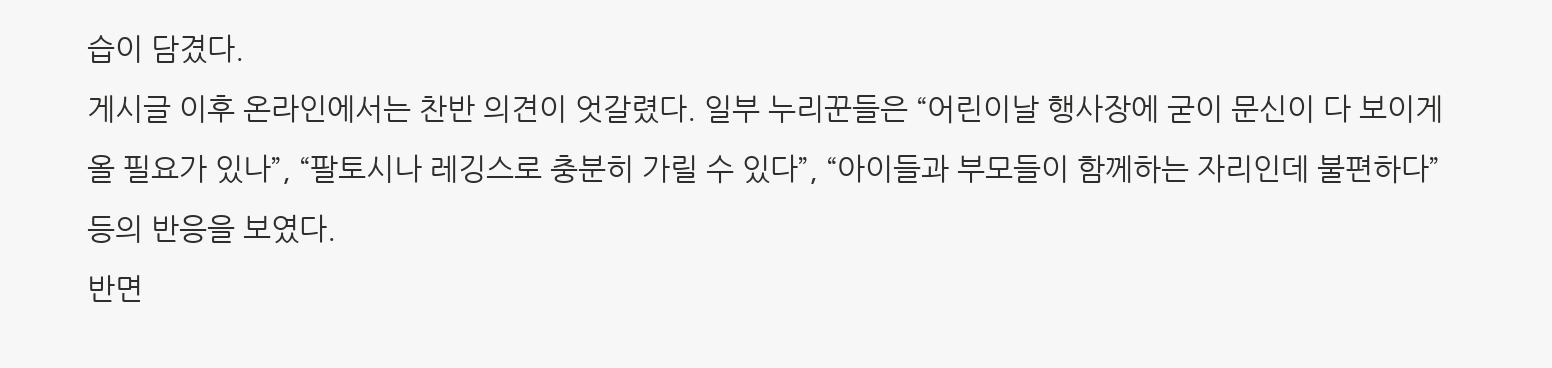습이 담겼다.
게시글 이후 온라인에서는 찬반 의견이 엇갈렸다. 일부 누리꾼들은 “어린이날 행사장에 굳이 문신이 다 보이게 올 필요가 있나”, “팔토시나 레깅스로 충분히 가릴 수 있다”, “아이들과 부모들이 함께하는 자리인데 불편하다” 등의 반응을 보였다.
반면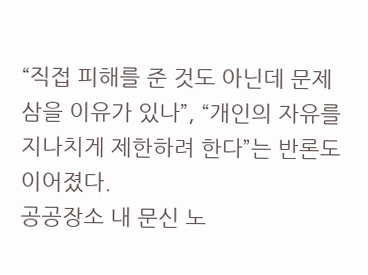“직접 피해를 준 것도 아닌데 문제 삼을 이유가 있나”, “개인의 자유를 지나치게 제한하려 한다”는 반론도 이어졌다.
공공장소 내 문신 노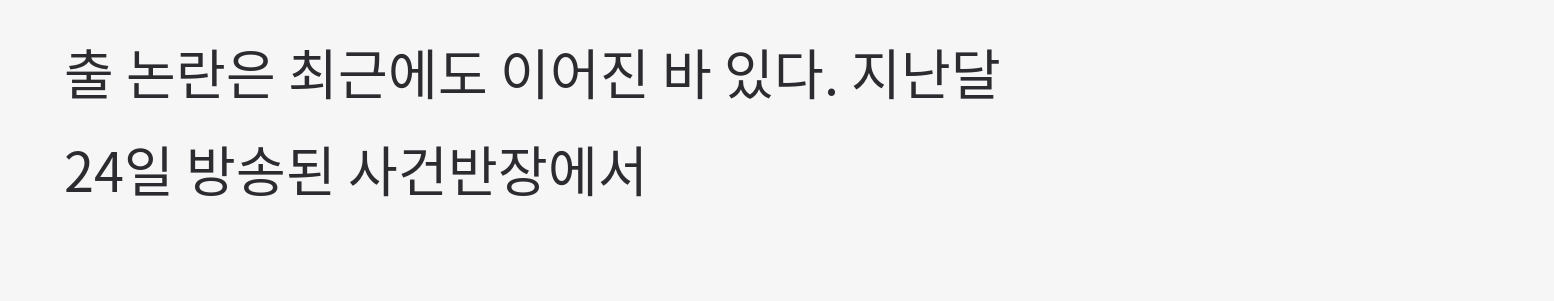출 논란은 최근에도 이어진 바 있다. 지난달 24일 방송된 사건반장에서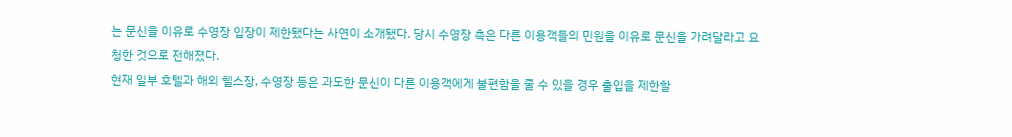는 문신을 이유로 수영장 입장이 제한됐다는 사연이 소개됐다. 당시 수영장 측은 다른 이용객들의 민원을 이유로 문신을 가려달라고 요청한 것으로 전해졌다.
현재 일부 호텔과 해외 헬스장, 수영장 등은 과도한 문신이 다른 이용객에게 불편함을 줄 수 있을 경우 출입을 제한할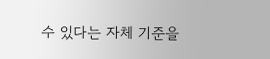수 있다는 자체 기준을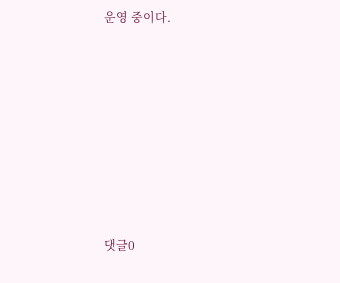운영 중이다.










댓글0